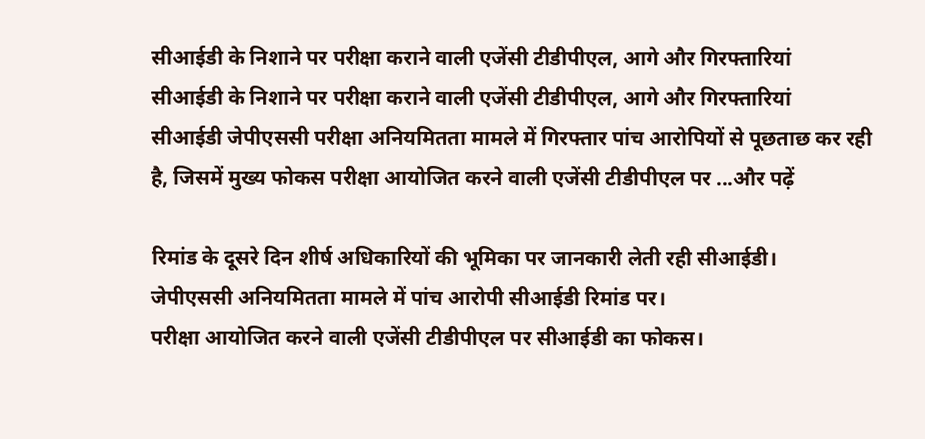सीआईडी के निशाने पर परीक्षा कराने वाली एजेंसी टीडीपीएल, आगे और गिरफ्तारियां
सीआईडी के निशाने पर परीक्षा कराने वाली एजेंसी टीडीपीएल, आगे और गिरफ्तारियां
सीआईडी जेपीएससी परीक्षा अनियमितता मामले में गिरफ्तार पांच आरोपियों से पूछताछ कर रही है, जिसमें मुख्य फोकस परीक्षा आयोजित करने वाली एजेंसी टीडीपीएल पर ...और पढ़ें

रिमांड के दूसरे दिन शीर्ष अधिकारियों की भूमिका पर जानकारी लेती रही सीआईडी।
जेपीएससी अनियमितता मामले में पांच आरोपी सीआईडी रिमांड पर।
परीक्षा आयोजित करने वाली एजेंसी टीडीपीएल पर सीआईडी का फोकस।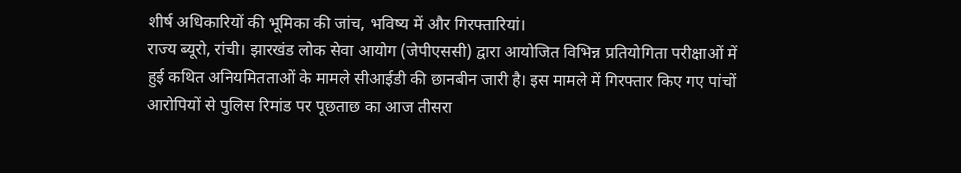शीर्ष अधिकारियों की भूमिका की जांच, भविष्य में और गिरफ्तारियां।
राज्य ब्यूरो, रांची। झारखंड लोक सेवा आयोग (जेपीएससी) द्वारा आयोजित विभिन्न प्रतियोगिता परीक्षाओं में हुई कथित अनियमितताओं के मामले सीआईडी की छानबीन जारी है। इस मामले में गिरफ्तार किए गए पांचों आरोपियों से पुलिस रिमांड पर पूछताछ का आज तीसरा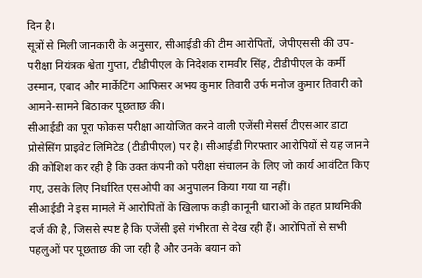दिन है।
सूत्रों से मिली जानकारी के अनुसार, सीआईडी की टीम आरोपितों, जेपीएससी की उप-परीक्षा नियंत्रक श्वेता गुप्ता, टीडीपीएल के निदेशक रामवीर सिंह, टीडीपीएल के कर्मी उस्मान, एबाद और मार्केटिंग आफिसर अभय कुमार तिवारी उर्फ मनोज कुमार तिवारी को आमने-सामने बिठाकर पूछताछ की।
सीआईडी का पूरा फोकस परीक्षा आयोजित करने वाली एजेंसी मेसर्स टीएसआर डाटा प्रोसेसिंग प्राइवेट लिमिटेड (टीडीपीएल) पर है। सीआईडी गिरफ्तार आरोपियों से यह जानने की कोशिश कर रही है कि उक्त कंपनी को परीक्षा संचालन के लिए जो कार्य आवंटित किए गए, उसके लिए निर्धारित एसओपी का अनुपालन किया गया या नहीं।
सीआईडी ने इस मामले में आरोपितों के खिलाफ कड़ी कानूनी धाराओं के तहत प्राथमिकी दर्ज की है, जिससे स्पष्ट है कि एजेंसी इसे गंभीरता से देख रही हैं। आरोपितों से सभी पहलुओं पर पूछताछ की जा रही है और उनके बयान को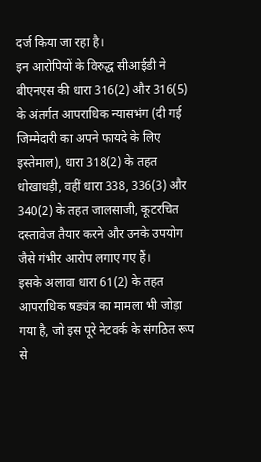दर्ज किया जा रहा है।
इन आरोपियों के विरुद्ध सीआईडी ने बीएनएस की धारा 316(2) और 316(5) के अंतर्गत आपराधिक न्यासभंग (दी गई जिम्मेदारी का अपने फायदे के लिए इस्तेमाल), धारा 318(2) के तहत धोखाधड़ी, वहीं धारा 338, 336(3) और 340(2) के तहत जालसाजी, कूटरचित दस्तावेज तैयार करने और उनके उपयोग जैसे गंभीर आरोप लगाए गए हैं।
इसके अलावा धारा 61(2) के तहत आपराधिक षड्यंत्र का मामला भी जोड़ा गया है, जो इस पूरे नेटवर्क के संगठित रूप से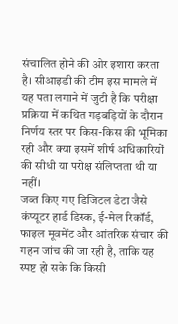संचालित होने की ओर इशारा करता है। सीआइडी की टीम इस मामले में यह पता लगाने में जुटी है कि परीक्षा प्रक्रिया में कथित गड़बड़ियों के दौरान निर्णय स्तर पर किस-किस की भूमिका रही और क्या इसमें शीर्ष अधिकारियों की सीधी या परोक्ष संलिप्तता थी या नहीं।
जब्त किए गए डिजिटल डेटा जैसे कंप्यूटर हार्ड डिस्क, ई-मेल रिकॉर्ड, फाइल मूवमेंट और आंतरिक संचार की गहन जांच की जा रही है, ताकि यह स्पष्ट हो सके कि किसी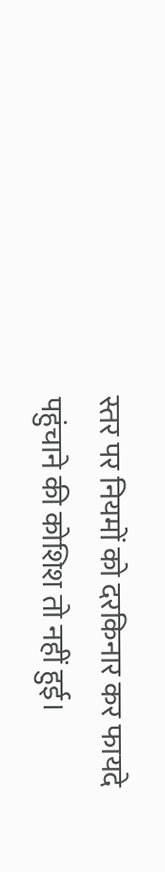स्तर पर नियमों को दरकिनार कर फायदे पहुंचाने की कोशिश तो नहीं हुई।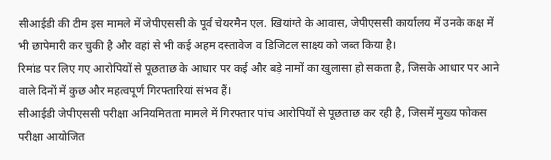सीआईडी की टीम इस मामले में जेपीएससी के पूर्व चेयरमैन एल. खियांग्ते के आवास, जेपीएससी कार्यालय में उनके कक्ष में भी छापेमारी कर चुकी है और वहां से भी कई अहम दस्तावेज व डिजिटल साक्ष्य को जब्त किया है।
रिमांड पर लिए गए आरोपियों से पूछताछ के आधार पर कई और बड़े नामों का खुलासा हो सकता है, जिसके आधार पर आने वाले दिनों में कुछ और महत्वपूर्ण गिरफ्तारियां संभव हैं।
सीआईडी जेपीएससी परीक्षा अनियमितता मामले में गिरफ्तार पांच आरोपियों से पूछताछ कर रही है, जिसमें मुख्य फोकस परीक्षा आयोजित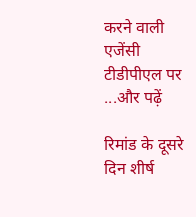करने वाली एजेंसी टीडीपीएल पर ...और पढ़ें

रिमांड के दूसरे दिन शीर्ष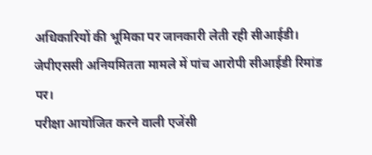अधिकारियों की भूमिका पर जानकारी लेती रही सीआईडी।
जेपीएससी अनियमितता मामले में पांच आरोपी सीआईडी रिमांड पर।
परीक्षा आयोजित करने वाली एजेंसी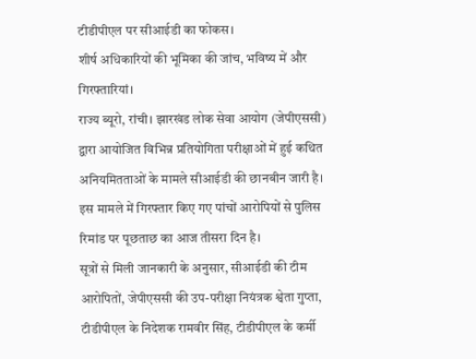टीडीपीएल पर सीआईडी का फोकस।
शीर्ष अधिकारियों की भूमिका की जांच, भविष्य में और गिरफ्तारियां।
राज्य ब्यूरो, रांची। झारखंड लोक सेवा आयोग (जेपीएससी) द्वारा आयोजित विभिन्न प्रतियोगिता परीक्षाओं में हुई कथित अनियमितताओं के मामले सीआईडी की छानबीन जारी है। इस मामले में गिरफ्तार किए गए पांचों आरोपियों से पुलिस रिमांड पर पूछताछ का आज तीसरा दिन है।
सूत्रों से मिली जानकारी के अनुसार, सीआईडी की टीम आरोपितों, जेपीएससी की उप-परीक्षा नियंत्रक श्वेता गुप्ता, टीडीपीएल के निदेशक रामवीर सिंह, टीडीपीएल के कर्मी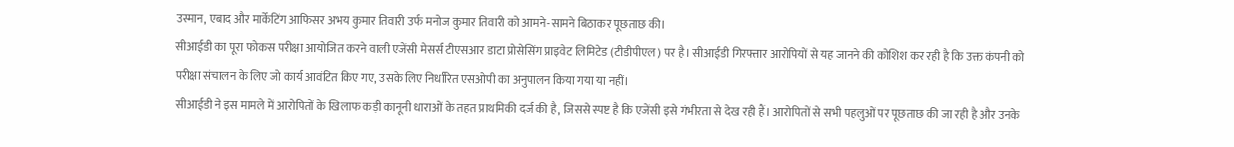उस्मान, एबाद और मार्केटिंग आफिसर अभय कुमार तिवारी उर्फ मनोज कुमार तिवारी को आमने-सामने बिठाकर पूछताछ की।
सीआईडी का पूरा फोकस परीक्षा आयोजित करने वाली एजेंसी मेसर्स टीएसआर डाटा प्रोसेसिंग प्राइवेट लिमिटेड (टीडीपीएल) पर है। सीआईडी गिरफ्तार आरोपियों से यह जानने की कोशिश कर रही है कि उक्त कंपनी को परीक्षा संचालन के लिए जो कार्य आवंटित किए गए, उसके लिए निर्धारित एसओपी का अनुपालन किया गया या नहीं।
सीआईडी ने इस मामले में आरोपितों के खिलाफ कड़ी कानूनी धाराओं के तहत प्राथमिकी दर्ज की है, जिससे स्पष्ट है कि एजेंसी इसे गंभीरता से देख रही हैं। आरोपितों से सभी पहलुओं पर पूछताछ की जा रही है और उनके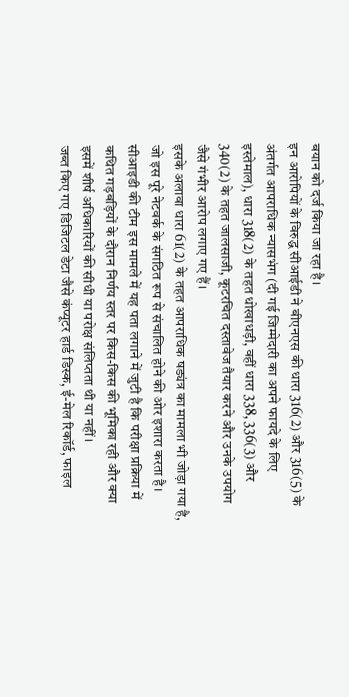बयान को दर्ज किया जा रहा है।
इन आरोपियों के विरुद्ध सीआईडी ने बीएनएस की धारा 316(2) और 316(5) के अंतर्गत आपराधिक न्यासभंग (दी गई जिम्मेदारी का अपने फायदे के लिए इस्तेमाल), धारा 318(2) के तहत धोखाधड़ी, वहीं धारा 338, 336(3) और 340(2) के तहत जालसाजी, कूटरचित दस्तावेज तैयार करने और उनके उपयोग जैसे गंभीर आरोप लगाए गए हैं।
इसके अलावा धारा 61(2) के तहत आपराधिक षड्यंत्र का मामला भी जोड़ा गया है, जो इस पूरे नेटवर्क के संगठित रूप से संचालित होने की ओर इशारा करता है। सीआइडी की टीम इस मामले में यह पता लगाने में जुटी है कि परीक्षा प्रक्रिया में कथित गड़बड़ियों के दौरान निर्णय स्तर पर किस-किस की भूमिका रही और क्या इसमें शीर्ष अधिकारियों की सीधी या परोक्ष संलिप्तता थी या नहीं।
जब्त किए गए डिजिटल डेटा जैसे कंप्यूटर हार्ड डिस्क, ई-मेल रिकॉर्ड, फाइल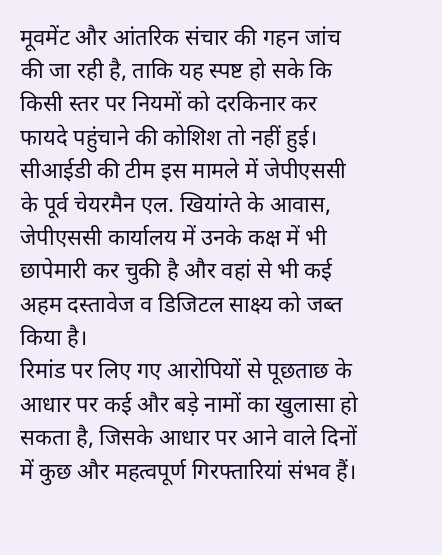मूवमेंट और आंतरिक संचार की गहन जांच की जा रही है, ताकि यह स्पष्ट हो सके कि किसी स्तर पर नियमों को दरकिनार कर फायदे पहुंचाने की कोशिश तो नहीं हुई।
सीआईडी की टीम इस मामले में जेपीएससी के पूर्व चेयरमैन एल. खियांग्ते के आवास, जेपीएससी कार्यालय में उनके कक्ष में भी छापेमारी कर चुकी है और वहां से भी कई अहम दस्तावेज व डिजिटल साक्ष्य को जब्त किया है।
रिमांड पर लिए गए आरोपियों से पूछताछ के आधार पर कई और बड़े नामों का खुलासा हो सकता है, जिसके आधार पर आने वाले दिनों में कुछ और महत्वपूर्ण गिरफ्तारियां संभव हैं।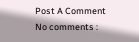Post A Comment
No comments :